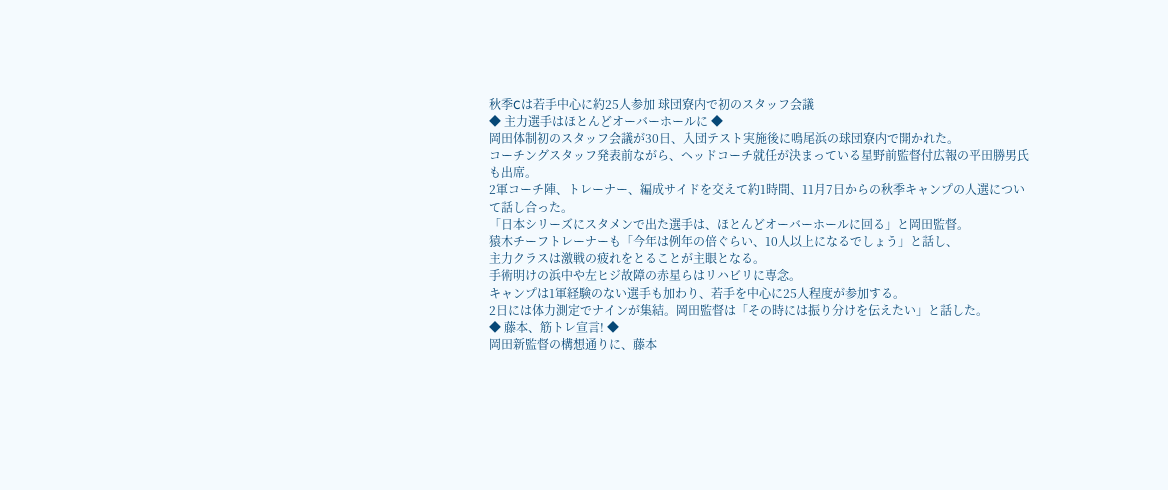秋季Cは若手中心に約25人参加 球団寮内で初のスタッフ会議
◆ 主力選手はほとんどオーバーホールに ◆
岡田体制初のスタッフ会議が30日、入団テスト実施後に鳴尾浜の球団寮内で開かれた。
コーチングスタッフ発表前ながら、ヘッドコーチ就任が決まっている星野前監督付広報の平田勝男氏も出席。
2軍コーチ陣、トレーナー、編成サイドを交えて約1時間、11月7日からの秋季キャンプの人選について話し合った。
「日本シリーズにスタメンで出た選手は、ほとんどオーバーホールに回る」と岡田監督。
猿木チーフトレーナーも「今年は例年の倍ぐらい、10人以上になるでしょう」と話し、
主力クラスは激戦の疲れをとることが主眼となる。
手術明けの浜中や左ヒジ故障の赤星らはリハビリに専念。
キャンプは1軍経験のない選手も加わり、若手を中心に25人程度が参加する。
2日には体力測定でナインが集結。岡田監督は「その時には振り分けを伝えたい」と話した。
◆ 藤本、筋トレ宣言! ◆
岡田新監督の構想通りに、藤本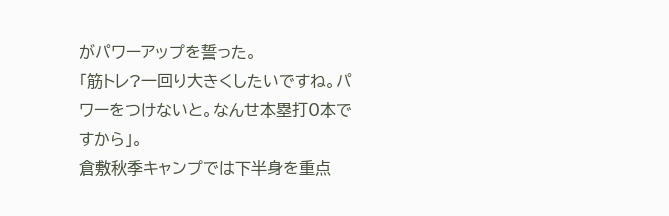がパワーアップを誓った。
「筋トレ?一回り大きくしたいですね。パワーをつけないと。なんせ本塁打0本ですから」。
倉敷秋季キャンプでは下半身を重点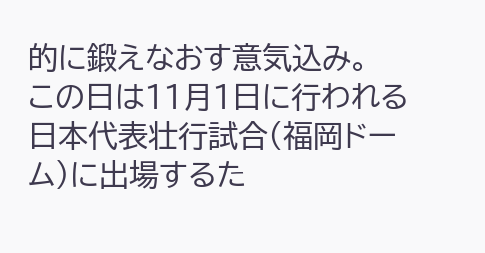的に鍛えなおす意気込み。
この日は11月1日に行われる日本代表壮行試合(福岡ドーム)に出場するた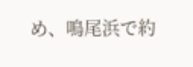め、鳴尾浜で約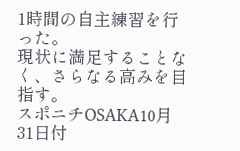1時間の自主練習を行った。
現状に満足することなく、さらなる高みを目指す。
スポニチOSAKA10月31日付